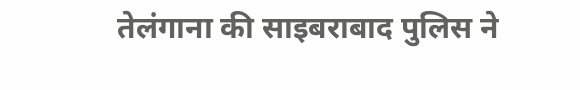तेलंगाना की साइबराबाद पुलिस ने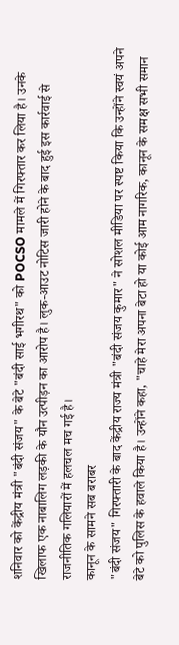शनिवार को केंद्रीय मंत्री "बंदी संजय" के बेटे "बंदी साई भगीरथ" को POCSO मामले में गिरफ्तार कर लिया है। उनके खिलाफ एक नाबालिग लड़की के यौन उत्पीड़न का आरोप है। लुक-आउट नोटिस जारी होने के बाद हुई इस कार्रवाई से राजनीतिक गलियारों में हलचल मच गई है।
कानून के सामने सब बराबर
"बंदी संजय" गिरफ्तारी के बाद केंद्रीय राज्य मंत्री "बंदी संजय कुमार" ने सोशल मीडिया पर स्पष्ट किया कि उन्होंने स्वयं अपने बेटे को पुलिस के हवाले किया है। उन्होंने कहा, "चाहे मेरा अपना बेटा हो या कोई आम नागरिक, कानून के समक्ष सभी समान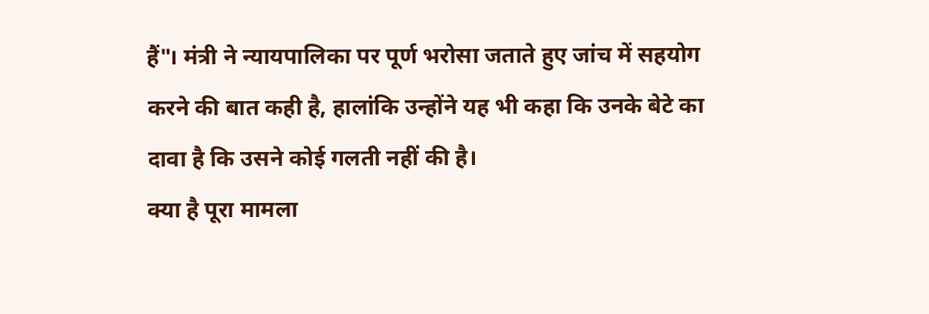हैं"। मंत्री ने न्यायपालिका पर पूर्ण भरोसा जताते हुए जांच में सहयोग करने की बात कही है, हालांकि उन्होंने यह भी कहा कि उनके बेटे का दावा है कि उसने कोई गलती नहीं की है।
क्या है पूरा मामला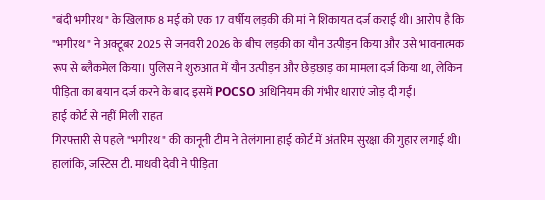"बंदी भगीरथ" के खिलाफ 8 मई को एक 17 वर्षीय लड़की की मां ने शिकायत दर्ज कराई थी। आरोप है कि "भगीरथ" ने अक्टूबर 2025 से जनवरी 2026 के बीच लड़की का यौन उत्पीड़न किया और उसे भावनात्मक रूप से ब्लैकमेल किया। पुलिस ने शुरुआत में यौन उत्पीड़न और छेड़छाड़ का मामला दर्ज किया था, लेकिन पीड़िता का बयान दर्ज करने के बाद इसमें POCSO अधिनियम की गंभीर धाराएं जोड़ दी गईं।
हाई कोर्ट से नहीं मिली राहत
गिरफ्तारी से पहले "भगीरथ" की कानूनी टीम ने तेलंगाना हाई कोर्ट में अंतरिम सुरक्षा की गुहार लगाई थी। हालांकि, जस्टिस टी. माधवी देवी ने पीड़िता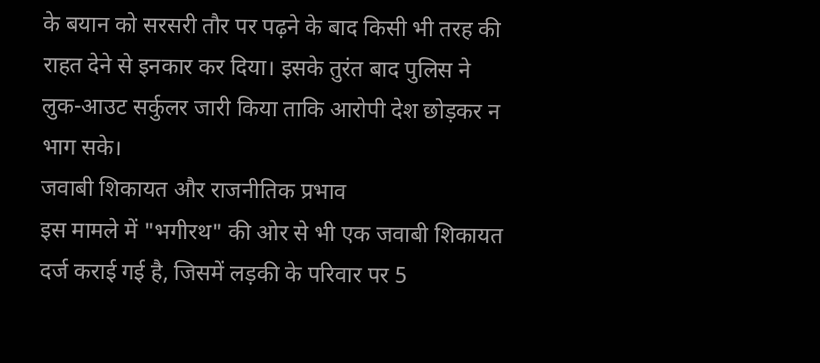के बयान को सरसरी तौर पर पढ़ने के बाद किसी भी तरह की राहत देने से इनकार कर दिया। इसके तुरंत बाद पुलिस ने लुक-आउट सर्कुलर जारी किया ताकि आरोपी देश छोड़कर न भाग सके।
जवाबी शिकायत और राजनीतिक प्रभाव
इस मामले में "भगीरथ" की ओर से भी एक जवाबी शिकायत दर्ज कराई गई है, जिसमें लड़की के परिवार पर 5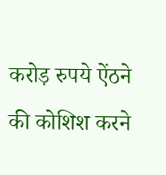करोड़ रुपये ऐंठने की कोशिश करने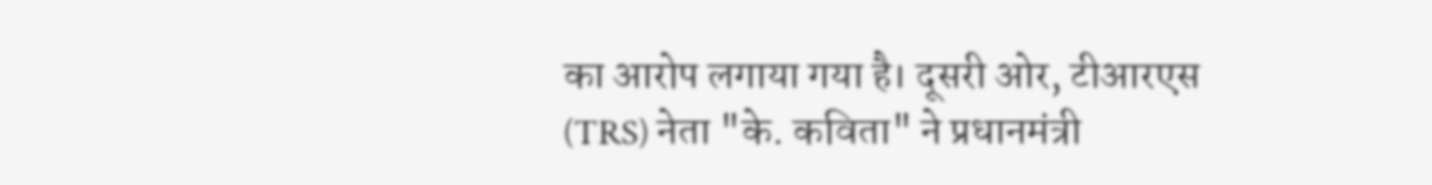का आरोप लगाया गया है। दूसरी ओर, टीआरएस (TRS) नेता "के. कविता" ने प्रधानमंत्री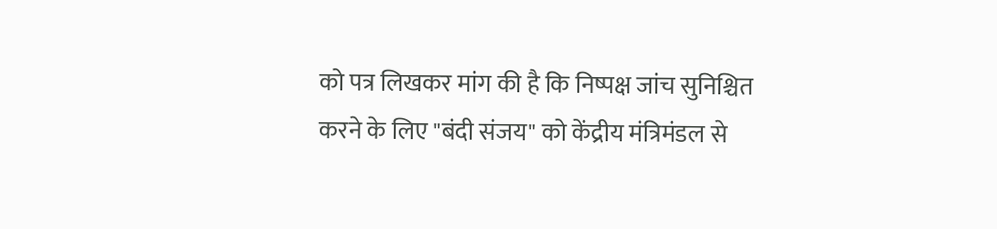को पत्र लिखकर मांग की है कि निष्पक्ष जांच सुनिश्चित करने के लिए "बंदी संजय" को केंद्रीय मंत्रिमंडल से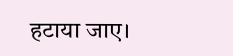हटाया जाए।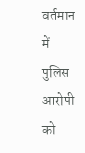वर्तमान में पुलिस आरोपी को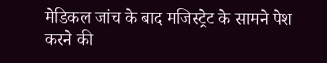मेडिकल जांच के बाद मजिस्ट्रेट के सामने पेश करने की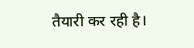तैयारी कर रही है।